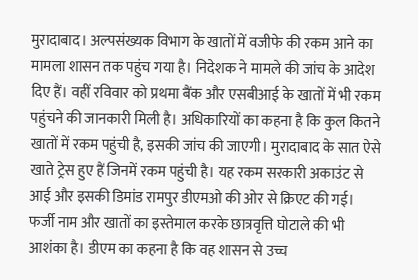मुरादाबाद। अल्पसंख्यक विभाग के खातों में वजीफे की रकम आने का मामला शासन तक पहुंच गया है। निदेशक ने मामले की जांच के आदेश दिए हैं। वहीं रविवार को प्रथमा बैंक और एसबीआई के खातों में भी रकम पहुंचने की जानकारी मिली है। अधिकारियों का कहना है कि कुल कितने खातों में रकम पहुंची है, इसकी जांच की जाएगी। मुरादाबाद के सात ऐसे खाते ट्रेस हुए हैं जिनमें रकम पहुंची है। यह रकम सरकारी अकाउंट से आई और इसकी डिमांड रामपुर डीएमओ की ओर से क्रिएट की गई। फर्जी नाम और खातों का इस्तेमाल करके छात्रवृत्ति घोटाले की भी आशंका है। डीएम का कहना है कि वह शासन से उच्च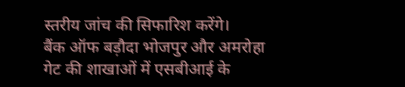स्तरीय जांच की सिफारिश करेंगे।
बैंक ऑफ बड़ौदा भोजपुर और अमरोहा गेट की शाखाओं में एसबीआई के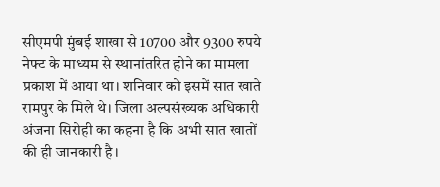सीएमपी मुंबई शाखा से 10700 और 9300 रुपये नेफ्ट के माध्यम से स्थानांतरित होने का मामला प्रकाश में आया था। शनिवार को इसमें सात खाते रामपुर के मिले थे। जिला अल्पसंख्यक अधिकारी अंजना सिरोही का कहना है कि अभी सात खातों की ही जानकारी है।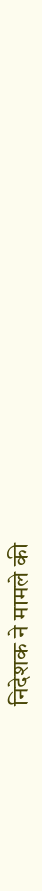निदेशक ने मामले की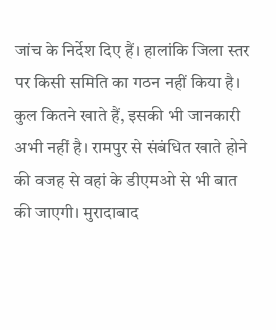जांच के निर्देश दिए हैं। हालांकि जिला स्तर पर किसी समिति का गठन नहीं किया है। कुल कितने खाते हैं, इसकी भी जानकारी अभी नहीं है। रामपुर से संबंधित खाते होने की वजह से वहां के डीएमओ से भी बात की जाएगी। मुरादाबाद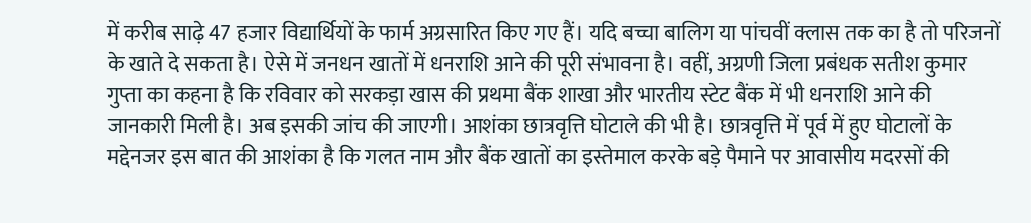में करीब साढ़े 47 हजार विद्यार्थियों के फार्म अग्रसारित किए गए हैं। यदि बच्चा बालिग या पांचवीं क्लास तक का है तो परिजनों के खाते दे सकता है। ऐसे में जनधन खातों में धनराशि आने की पूरी संभावना है। वहीं, अग्रणी जिला प्रबंधक सतीश कुमार गुप्ता का कहना है कि रविवार को सरकड़ा खास की प्रथमा बैंक शाखा और भारतीय स्टेट बैंक में भी धनराशि आने की जानकारी मिली है। अब इसकी जांच की जाएगी। आशंका छात्रवृत्ति घोटाले की भी है। छात्रवृत्ति में पूर्व में हुए घोटालों के मद्देनजर इस बात की आशंका है कि गलत नाम और बैंक खातों का इस्तेमाल करके बड़े पैमाने पर आवासीय मदरसों की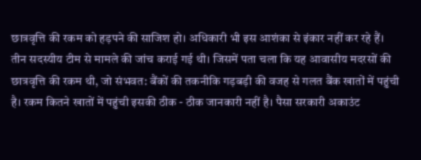छात्रवृत्ति की रकम को हड़पने की साजिश हो। अधिकारी भी इस आशंका से इंकार नहीं कर रहे हैं।
तीन सदस्यीय टीम से मामले की जांच कराई गई थी। जिसमें पता चला कि यह आवासीय मदरसों की छात्रवृत्ति की रकम थी, जो संभवत: बैंकों की तकनीकि गड़बड़ी की वजह से गलत बैंक खातों में पहुंची है। रकम कितने खातों में पहुंची इसकी ठीक - ठीक जानकारी नहीं है। पैसा सरकारी अकाउंट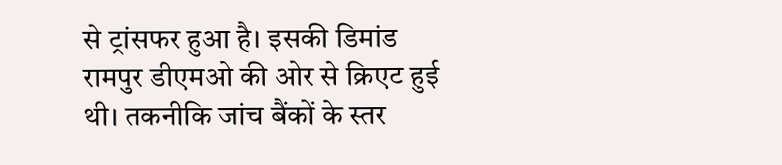से ट्रांसफर हुआ है। इसकी डिमांड रामपुर डीएमओ की ओर से क्रिएट हुई थी। तकनीकि जांच बैंकों के स्तर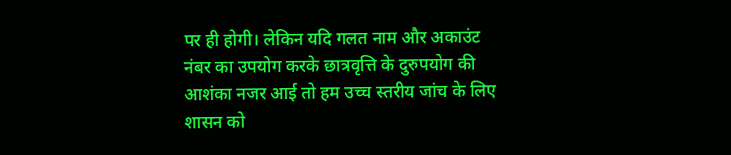पर ही होगी। लेकिन यदि गलत नाम और अकाउंट नंबर का उपयोग करके छात्रवृत्ति के दुरुपयोग की आशंका नजर आई तो हम उच्च स्तरीय जांच के लिए शासन को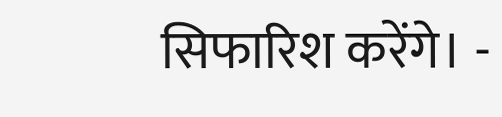सिफारिश करेंगे। -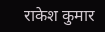राकेश कुमार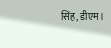सिंह, डीएम।